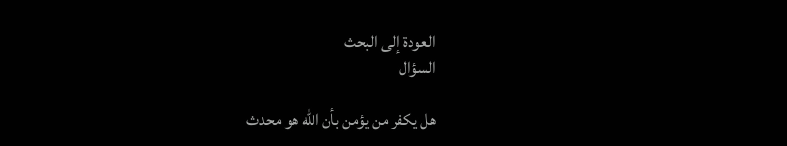العودة إلى البحث
السؤال

هل يكفر من يؤمن بأن الله هو محدث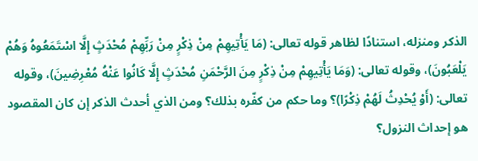الذكر ومنزله، استنادًا لظاهر قوله تعالى: (مَا يَأْتِيهِمْ مِنْ ذِكْرٍ مِنْ رَبِّهِمْ مُحْدَثٍ إِلَّا اسْتَمَعُوهُ وَهُمْ يَلْعَبُونَ)، وقوله تعالى: (وَمَا يَأْتِيهِمْ مِنْ ذِكْرٍ مِنَ الرَّحْمَنِ مُحْدَثٍ إِلَّا كَانُوا عَنْهُ مُعْرِضِينَ)، وقوله تعالى: (أَوْ يُحْدِثُ لَهُمْ ذِكْرًا)؟ وما حكم من كفّره بذلك؟ ومن الذي أحدث الذكر إن كان المقصود هو إحداث النزول؟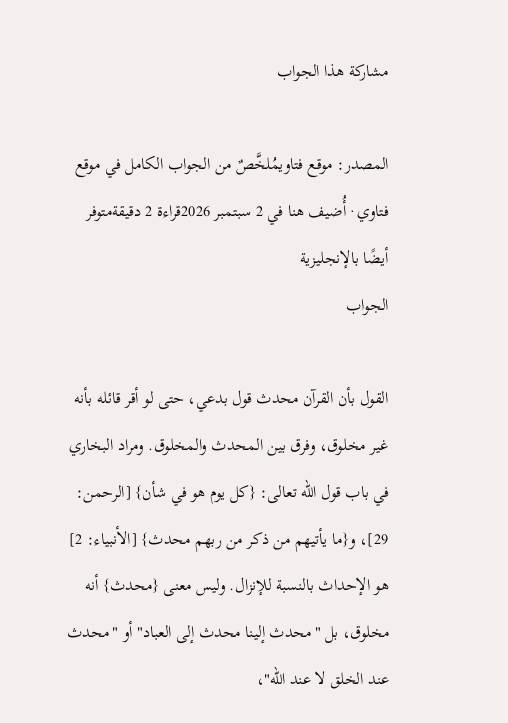مشاركة هذا الجواب

المصدر: موقع فتاويمُلخَّصٌ من الجواب الكامل في موقع فتاوي · أُضيف هنا في 2 سبتمبر 2026قراءة 2 دقيقةمتوفر أيضًا بالإنجليزية
الجواب

القول بأن القرآن محدث قول بدعي، حتى لو أقر قائله بأنه غير مخلوق، وفرق بين المحدث والمخلوق. ومراد البخاري في باب قول الله تعالى: {كل يوم هو في شأن} [الرحمن: 29]، و{ما يأتيهم من ذكر من ربهم محدث} [الأنبياء: 2] هو الإحداث بالنسبة للإنزال. وليس معنى {محدث} أنه مخلوق، بل "محدث إلينا محدث إلى العباد" أو "محدث عند الخلق لا عند الله"،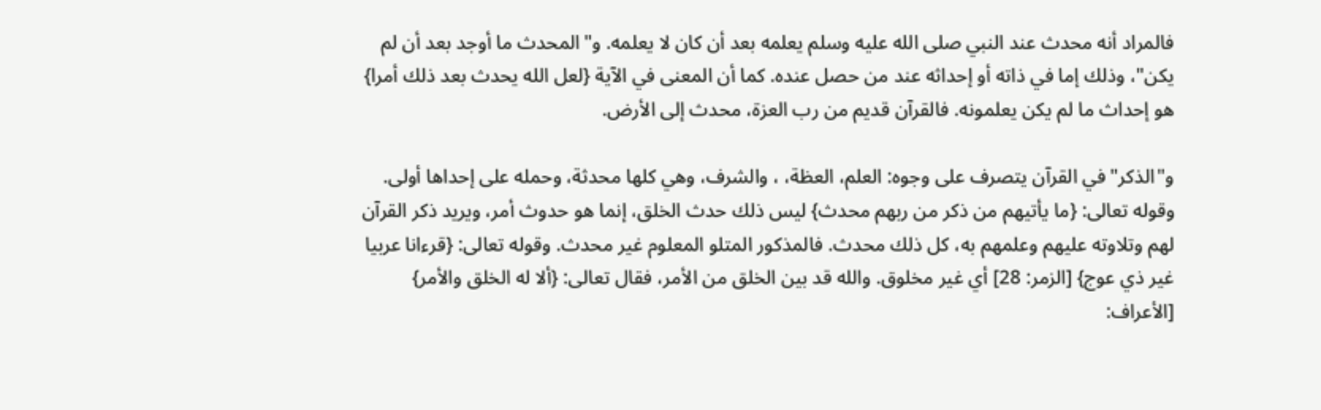فالمراد أنه محدث عند النبي صلى الله عليه وسلم يعلمه بعد أن كان لا يعلمه. و"المحدث ما أوجد بعد أن لم يكن"، وذلك إما في ذاته أو إحداثه عند من حصل عنده. كما أن المعنى في الآية {لعل الله يحدث بعد ذلك أمرا} هو إحداث ما لم يكن يعلمونه. فالقرآن قديم من رب العزة، محدث إلى الأرض.

و"الذكر" في القرآن يتصرف على وجوه: العلم، العظة، ، والشرف، وهي كلها محدثة، وحمله على إحداها أولى. وقوله تعالى: {ما يأتيهم من ذكر من ربهم محدث} ليس ذلك حدث الخلق، إنما هو حدوث أمر، ويريد ذكر القرآن لهم وتلاوته عليهم وعلمهم به، كل ذلك محدث. فالمذكور المتلو المعلوم غير محدث. وقوله تعالى: {قرءانا عربيا غير ذي عوج} [الزمر: 28] أي غير مخلوق. والله قد بين الخلق من الأمر، فقال تعالى: {ألا له الخلق والأمر} [الأعراف: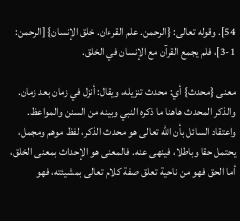54]. وقوله تعالى: {الرحمن. علم القرءان. خلق الإنسان} [الرحمن: 1-3]، فلم يجمع القرآن مع الإنسان في الخلق.

معنى {محدث} أي: محدث تنزيله، ويقال: أنزل في زمان بعد زمان. والذكر المحدث هاهنا ما ذكره النبي وبينه من السنن والمواعظ. واعتقاد السائل بأن الله تعالى هو محدث الذكر، لفظ موهم ومجمل، يحتمل حقا وباطلا، فينهى عنه. فالمعنى هو الإحداث بمعنى الخلق، أما الحق فهو من ناحية تعلق صفة كلام تعالى بمشيئته، فهو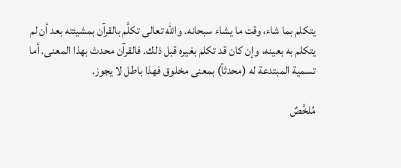يتكلم بما شاء، وقت ما يشاء سبحانه. والله تعالى تكلَّم بالقرآن بمشيئته بعد أن لم يتكلم به بعينه، وإن كان قد تكلم بغيره قبل ذلك. فالقرآن محدث بهذا المعنى. أما تسمية المبتدعة له (محدثاً) بمعنى مخلوق فهذا باطل لا يجوز.

مُلخَّصٌ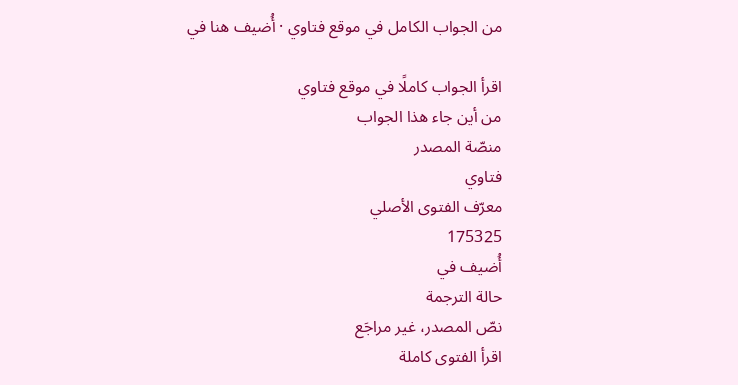من الجواب الكامل في موقع فتاوي · أُضيف هنا في

اقرأ الجواب كاملًا في موقع فتاوي
من أين جاء هذا الجواب
منصّة المصدر
فتاوي
معرّف الفتوى الأصلي
175325
أُضيف في
حالة الترجمة
نصّ المصدر، غير مراجَع
اقرأ الفتوى كاملة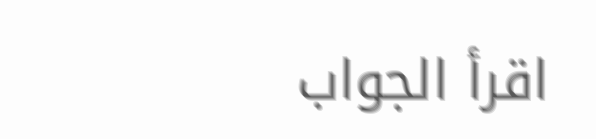اقرأ الجواب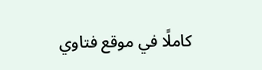كاملًا في موقع فتاوي